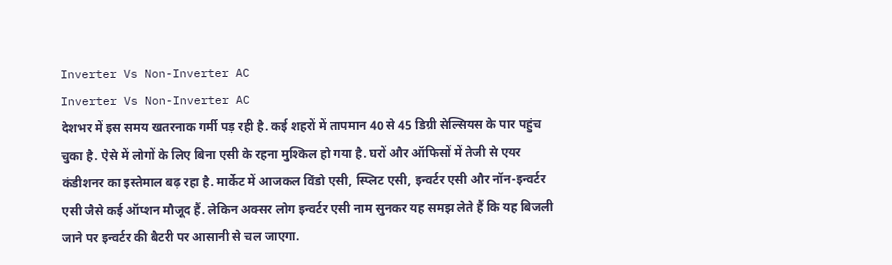Inverter Vs Non-Inverter AC
Inverter Vs Non-Inverter AC
देशभर में इस समय खतरनाक गर्मी पड़ रही है. कई शहरों में तापमान 40 से 45 डिग्री सेल्सियस के पार पहुंच चुका है. ऐसे में लोगों के लिए बिना एसी के रहना मुश्किल हो गया है. घरों और ऑफिसों में तेजी से एयर कंडीशनर का इस्तेमाल बढ़ रहा है. मार्केट में आजकल विंडो एसी, स्प्लिट एसी, इन्वर्टर एसी और नॉन-इन्वर्टर एसी जैसे कई ऑप्शन मौजूद हैं. लेकिन अक्सर लोग इन्वर्टर एसी नाम सुनकर यह समझ लेते हैं कि यह बिजली जाने पर इन्वर्टर की बैटरी पर आसानी से चल जाएगा.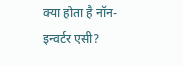क्या होता है नॉन-इन्वर्टर एसी?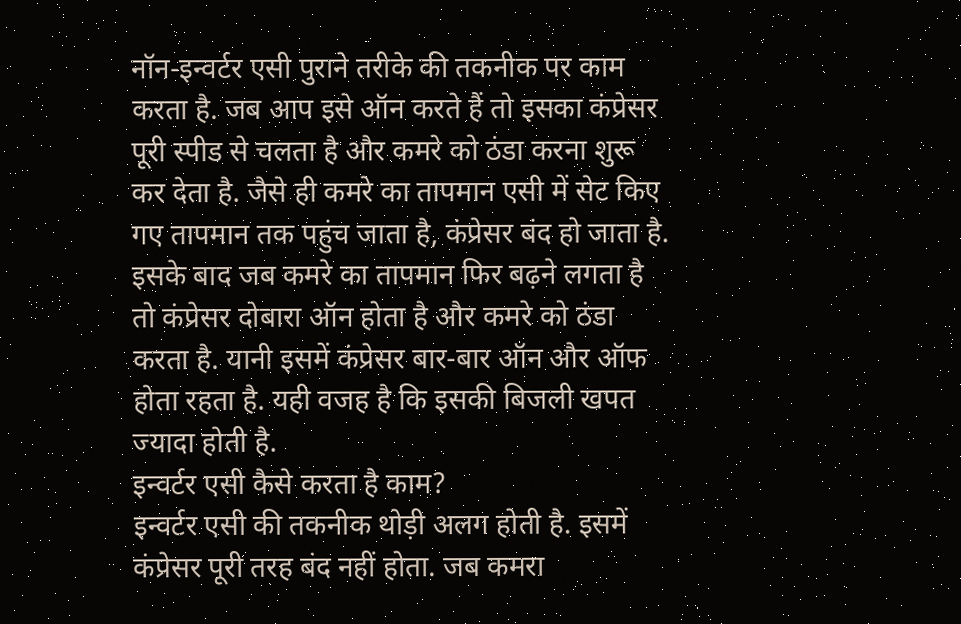नॉन-इन्वर्टर एसी पुराने तरीके की तकनीक पर काम करता है. जब आप इसे ऑन करते हैं तो इसका कंप्रेसर पूरी स्पीड से चलता है और कमरे को ठंडा करना शुरू कर देता है. जैसे ही कमरे का तापमान एसी में सेट किए गए तापमान तक पहुंच जाता है, कंप्रेसर बंद हो जाता है. इसके बाद जब कमरे का तापमान फिर बढ़ने लगता है तो कंप्रेसर दोबारा ऑन होता है और कमरे को ठंडा करता है. यानी इसमें कंप्रेसर बार-बार ऑन और ऑफ होता रहता है. यही वजह है कि इसकी बिजली खपत ज्यादा होती है.
इन्वर्टर एसी कैसे करता है काम?
इन्वर्टर एसी की तकनीक थोड़ी अलग होती है. इसमें कंप्रेसर पूरी तरह बंद नहीं होता. जब कमरा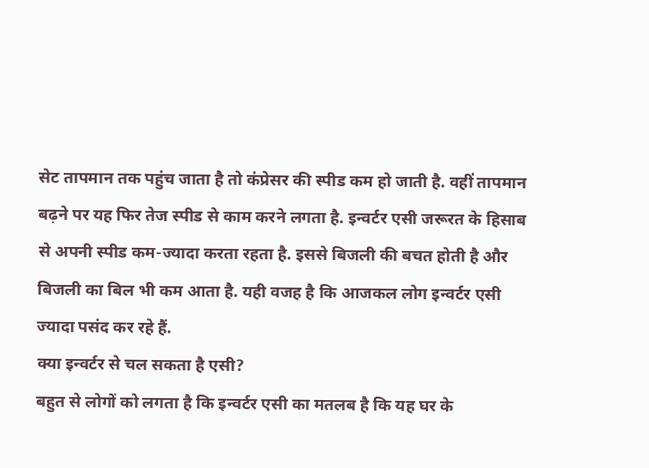सेट तापमान तक पहुंच जाता है तो कंप्रेसर की स्पीड कम हो जाती है. वहीं तापमान बढ़ने पर यह फिर तेज स्पीड से काम करने लगता है. इन्वर्टर एसी जरूरत के हिसाब से अपनी स्पीड कम-ज्यादा करता रहता है. इससे बिजली की बचत होती है और बिजली का बिल भी कम आता है. यही वजह है कि आजकल लोग इन्वर्टर एसी ज्यादा पसंद कर रहे हैं.
क्या इन्वर्टर से चल सकता है एसी?
बहुत से लोगों को लगता है कि इन्वर्टर एसी का मतलब है कि यह घर के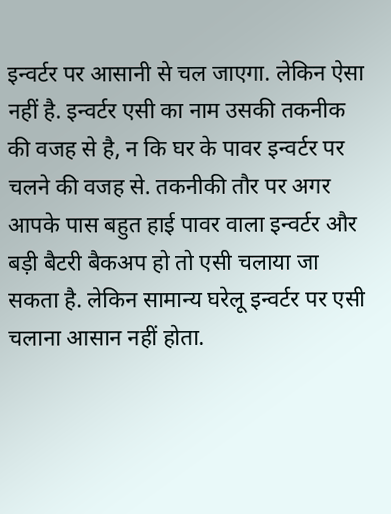इन्वर्टर पर आसानी से चल जाएगा. लेकिन ऐसा नहीं है. इन्वर्टर एसी का नाम उसकी तकनीक की वजह से है, न कि घर के पावर इन्वर्टर पर चलने की वजह से. तकनीकी तौर पर अगर आपके पास बहुत हाई पावर वाला इन्वर्टर और बड़ी बैटरी बैकअप हो तो एसी चलाया जा सकता है. लेकिन सामान्य घरेलू इन्वर्टर पर एसी चलाना आसान नहीं होता.